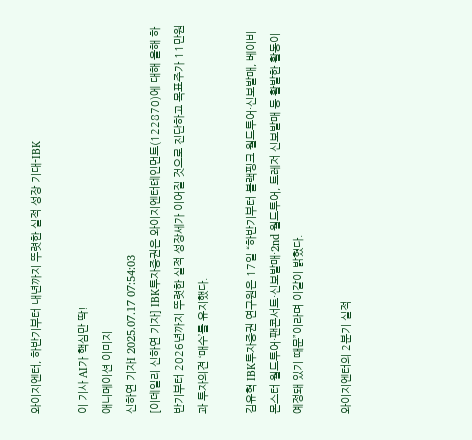와이지엔터, 하반기부터 내년까지 뚜렷한 실적 성장 기대-IBK

이 기사 AI가 핵심만 딱!
애니메이션 이미지
신하연 기자I 2025.07.17 07:54:03
[이데일리 신하연 기자] IBK투자증권은 와이지엔터테인먼트(122870)에 대해 올해 하반기부터 2026년까지 뚜렷한 실적 성장세가 이어질 것으로 진단하고 목표주가 11만원과 투자의견 ‘매수’를 유지했다.

김유혁 IBK투자증권 연구원은 17일 “하반기부터 블랙핑크 월드투어·신보발매, 베이비몬스터 월드투어·팬콘서트·신보발매·2nd 월드투어, 트레저 신보발매 등 활발한 활동이 예정돼 있기 때문”이라며 이같이 밝혔다.

와이지엔터의 2분기 실적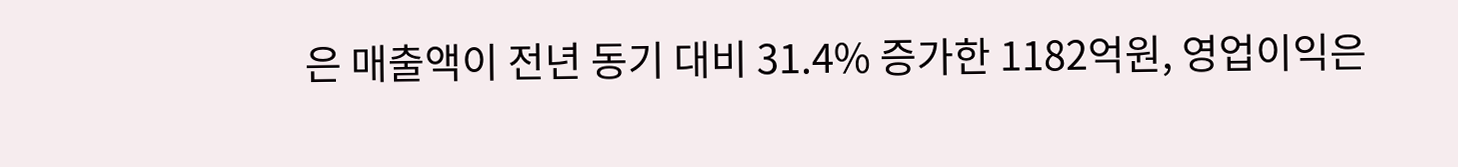은 매출액이 전년 동기 대비 31.4% 증가한 1182억원, 영업이익은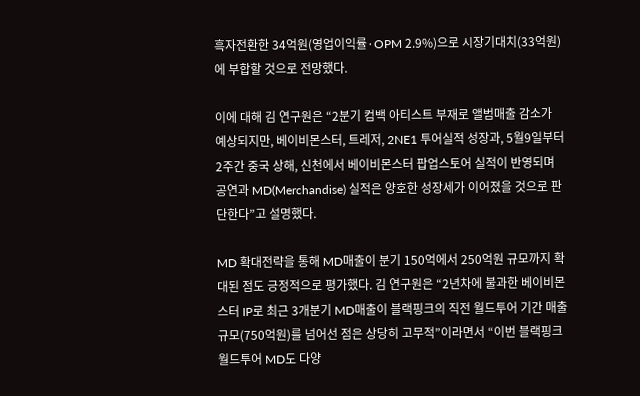흑자전환한 34억원(영업이익률·OPM 2.9%)으로 시장기대치(33억원)에 부합할 것으로 전망했다.

이에 대해 김 연구원은 “2분기 컴백 아티스트 부재로 앨범매출 감소가 예상되지만, 베이비몬스터, 트레저, 2NE1 투어실적 성장과, 5월9일부터 2주간 중국 상해, 신천에서 베이비몬스터 팝업스토어 실적이 반영되며 공연과 MD(Merchandise) 실적은 양호한 성장세가 이어졌을 것으로 판단한다”고 설명했다.

MD 확대전략을 통해 MD매출이 분기 150억에서 250억원 규모까지 확대된 점도 긍정적으로 평가했다. 김 연구원은 “2년차에 불과한 베이비몬스터 IP로 최근 3개분기 MD매출이 블랙핑크의 직전 월드투어 기간 매출 규모(750억원)를 넘어선 점은 상당히 고무적”이라면서 “이번 블랙핑크 월드투어 MD도 다양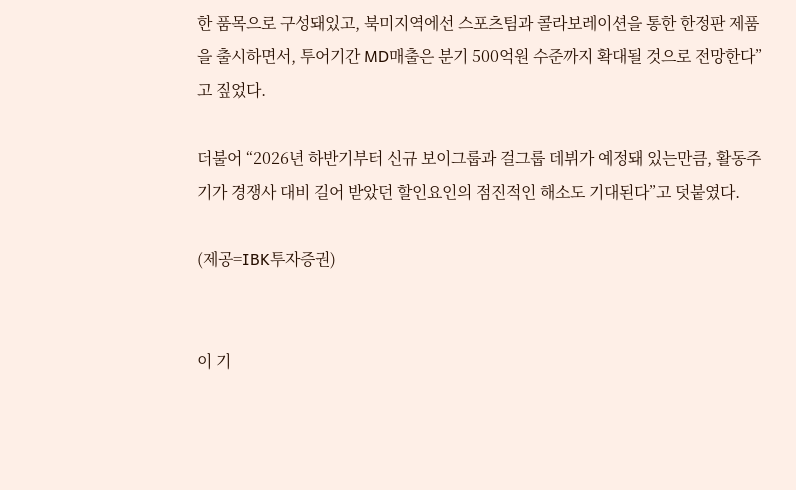한 품목으로 구성돼있고, 북미지역에선 스포츠팀과 콜라보레이션을 통한 한정판 제품을 출시하면서, 투어기간 MD매출은 분기 500억원 수준까지 확대될 것으로 전망한다”고 짚었다.

더불어 “2026년 하반기부터 신규 보이그룹과 걸그룹 데뷔가 예정돼 있는만큼, 활동주기가 경쟁사 대비 길어 받았던 할인요인의 점진적인 해소도 기대된다”고 덧붙였다.

(제공=IBK투자증권)


이 기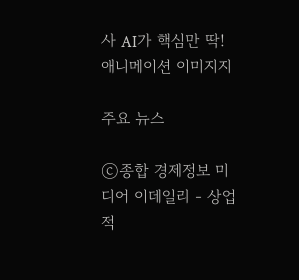사 AI가 핵심만 딱!
애니메이션 이미지지

주요 뉴스

ⓒ종합 경제정보 미디어 이데일리 - 상업적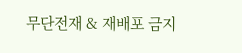무단전재 & 재배포 금지